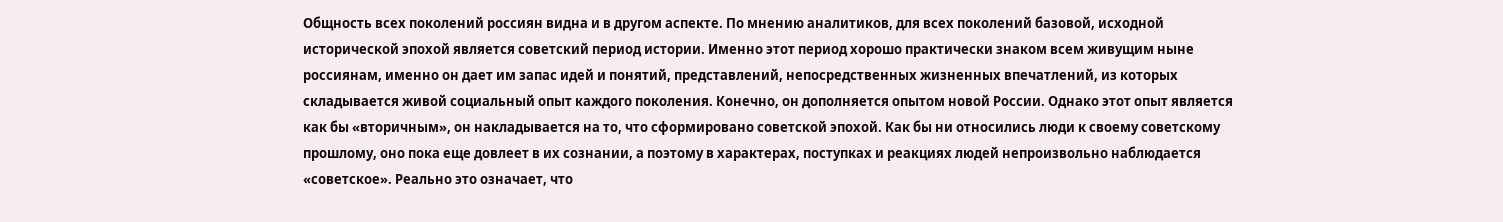Общность всех поколений россиян видна и в другом аспекте. По мнению аналитиков, для всех поколений базовой, исходной исторической эпохой является советский период истории. Именно этот период хорошо практически знаком всем живущим ныне россиянам, именно он дает им запас идей и понятий, представлений, непосредственных жизненных впечатлений, из которых складывается живой социальный опыт каждого поколения. Конечно, он дополняется опытом новой России. Однако этот опыт является как бы «вторичным», он накладывается на то, что сформировано советской эпохой. Как бы ни относились люди к своему советскому прошлому, оно пока еще довлеет в их сознании, а поэтому в характерах, поступках и реакциях людей непроизвольно наблюдается «советское». Реально это означает, что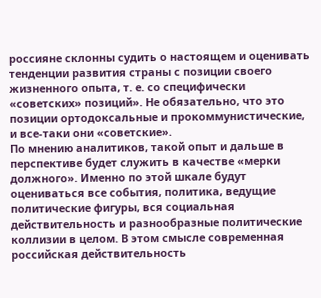россияне склонны судить о настоящем и оценивать тенденции развития страны с позиции своего жизненного опыта, т. е. со специфически «советских» позиций». Не обязательно, что это позиции ортодоксальные и прокоммунистические, и все-таки они «советские».
По мнению аналитиков, такой опыт и дальше в перспективе будет служить в качестве «мерки должного». Именно по этой шкале будут оцениваться все события, политика, ведущие политические фигуры, вся социальная действительность и разнообразные политические коллизии в целом. В этом смысле современная российская действительность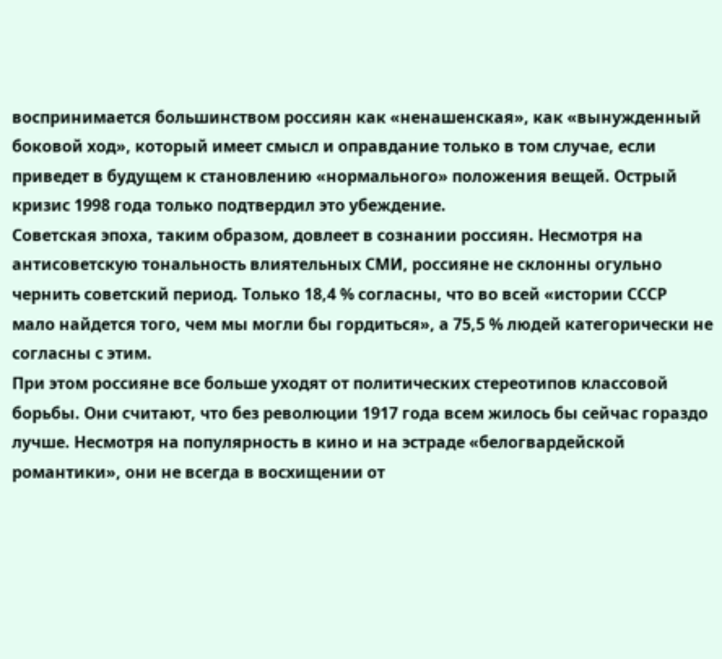воспринимается большинством россиян как «ненашенская», как «вынужденный боковой ход», который имеет смысл и оправдание только в том случае, если приведет в будущем к становлению «нормального» положения вещей. Острый кризис 1998 года только подтвердил это убеждение.
Советская эпоха, таким образом, довлеет в сознании россиян. Несмотря на антисоветскую тональность влиятельных СМИ, россияне не склонны огульно чернить советский период. Только 18,4 % согласны, что во всей «истории СССР мало найдется того, чем мы могли бы гордиться», а 75,5 % людей категорически не согласны с этим.
При этом россияне все больше уходят от политических стереотипов классовой борьбы. Они считают, что без революции 1917 года всем жилось бы сейчас гораздо лучше. Несмотря на популярность в кино и на эстраде «белогвардейской романтики», они не всегда в восхищении от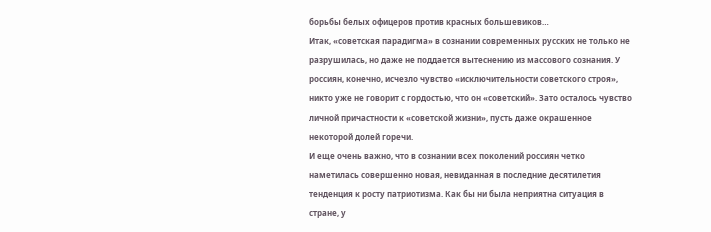борьбы белых офицеров против красных большевиков…
Итак, «советская парадигма» в сознании современных русских не только не разрушилась, но даже не поддается вытеснению из массового сознания. У россиян, конечно, исчезло чувство «исключительности советского строя», никто уже не говорит с гордостью, что он «советский». Зато осталось чувство личной причастности к «советской жизни», пусть даже окрашенное некоторой долей горечи.
И еще очень важно, что в сознании всех поколений россиян четко наметилась совершенно новая, невиданная в последние десятилетия тенденция к росту патриотизма. Как бы ни была неприятна ситуация в стране, у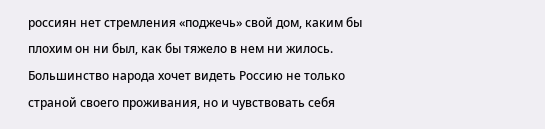россиян нет стремления «поджечь» свой дом, каким бы плохим он ни был, как бы тяжело в нем ни жилось. Большинство народа хочет видеть Россию не только страной своего проживания, но и чувствовать себя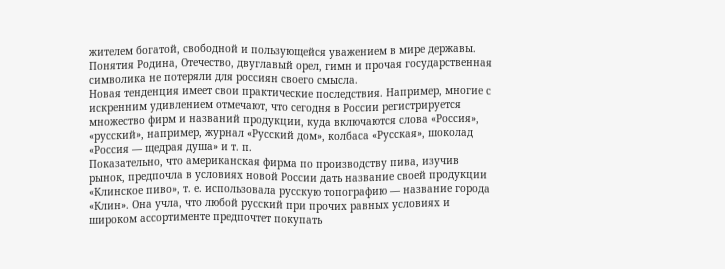жителем богатой, свободной и пользующейся уважением в мире державы. Понятия Родина, Отечество, двуглавый орел, гимн и прочая государственная символика не потеряли для россиян своего смысла.
Новая тенденция имеет свои практические последствия. Например, многие с искренним удивлением отмечают, что сегодня в России регистрируется множество фирм и названий продукции, куда включаются слова «Россия», «русский», например, журнал «Русский дом», колбаса «Русская», шоколад «Россия — щедрая душа» и т. п.
Показательно, что американская фирма по производству пива, изучив рынок, предпочла в условиях новой России дать название своей продукции «Клинское пиво», т. е. использовала русскую топографию — название города «Клин». Она учла, что любой русский при прочих равных условиях и широком ассортименте предпочтет покупать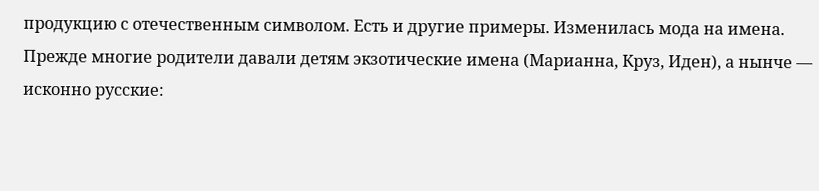продукцию с отечественным символом. Есть и другие примеры. Изменилась мода на имена. Прежде многие родители давали детям экзотические имена (Марианна, Круз, Иден), а нынче — исконно русские: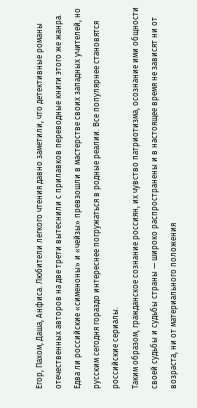Егор, Пахом, Даша, Анфиса. Любители легкого чтения давно заметили, что детективные романы отечественных авторов на две трети вытеснили с прилавков переводные книги этого же жанра. Едва ли российские «сименоны» и «чейзы» превзошли в мастерстве своих западных учителей, но русским сегодня гораздо интереснее погружаться в родные реалии. Все популярнее становятся российские сериалы.
Таким образом, гражданское сознание россиян, их чувство патриотизма, осознание ими общности своей судьбы и судьбы страны — широко распространены и в настоящее время не зависят ни от возраста, ни от материального положения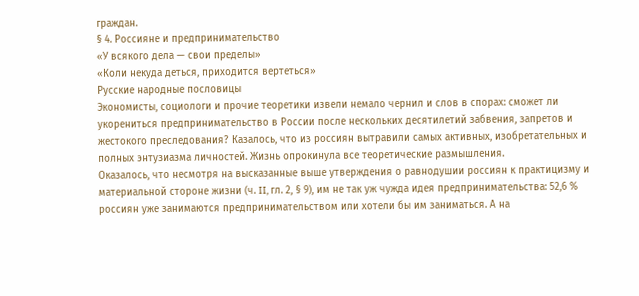граждан.
§ 4. Россияне и предпринимательство
«У всякого дела — свои пределы»
«Коли некуда деться, приходится вертеться»
Русские народные пословицы
Экономисты, социологи и прочие теоретики извели немало чернил и слов в спорах: сможет ли укорениться предпринимательство в России после нескольких десятилетий забвения, запретов и жестокого преследования? Казалось, что из россиян вытравили самых активных, изобретательных и полных энтузиазма личностей. Жизнь опрокинула все теоретические размышления.
Оказалось, что несмотря на высказанные выше утверждения о равнодушии россиян к практицизму и материальной стороне жизни (ч. II, гл. 2, § 9), им не так уж чужда идея предпринимательства: 52,6 % россиян уже занимаются предпринимательством или хотели бы им заниматься. А на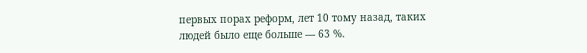первых порах реформ, лет 10 тому назад, таких людей было еще больше — 63 %.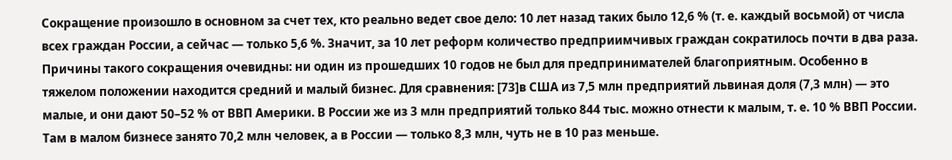Сокращение произошло в основном за счет тех, кто реально ведет свое дело: 10 лет назад таких было 12,6 % (т. е. каждый восьмой) от числа всех граждан России, а сейчас — только 5,6 %. Значит, за 10 лет реформ количество предприимчивых граждан сократилось почти в два раза.
Причины такого сокращения очевидны: ни один из прошедших 10 годов не был для предпринимателей благоприятным. Особенно в тяжелом положении находится средний и малый бизнес. Для сравнения: [73]в США из 7,5 млн предприятий львиная доля (7,3 млн) — это малые, и они дают 50–52 % от ВВП Америки. В России же из 3 млн предприятий только 844 тыс. можно отнести к малым, т. е. 10 % ВВП России. Там в малом бизнесе занято 70,2 млн человек, а в России — только 8,3 млн, чуть не в 10 раз меньше.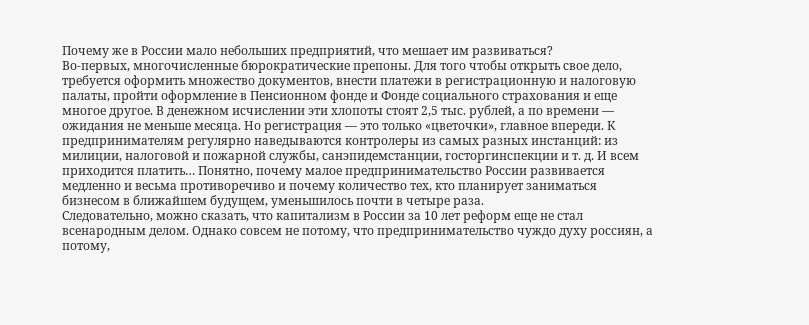Почему же в России мало небольших предприятий, что мешает им развиваться?
Во-первых, многочисленные бюрократические препоны. Для того чтобы открыть свое дело, требуется оформить множество документов, внести платежи в регистрационную и налоговую палаты, пройти оформление в Пенсионном фонде и Фонде социального страхования и еще многое другое. В денежном исчислении эти хлопоты стоят 2,5 тыс. рублей, а по времени — ожидания не меньше месяца. Но регистрация — это только «цветочки», главное впереди. К предпринимателям регулярно наведываются контролеры из самых разных инстанций: из милиции, налоговой и пожарной службы, санэпидемстанции, госторгинспекции и т. д. И всем приходится платить… Понятно, почему малое предпринимательство России развивается медленно и весьма противоречиво и почему количество тех, кто планирует заниматься бизнесом в ближайшем будущем, уменьшилось почти в четыре раза.
Следовательно, можно сказать, что капитализм в России за 10 лет реформ еще не стал всенародным делом. Однако совсем не потому, что предпринимательство чуждо духу россиян, а потому,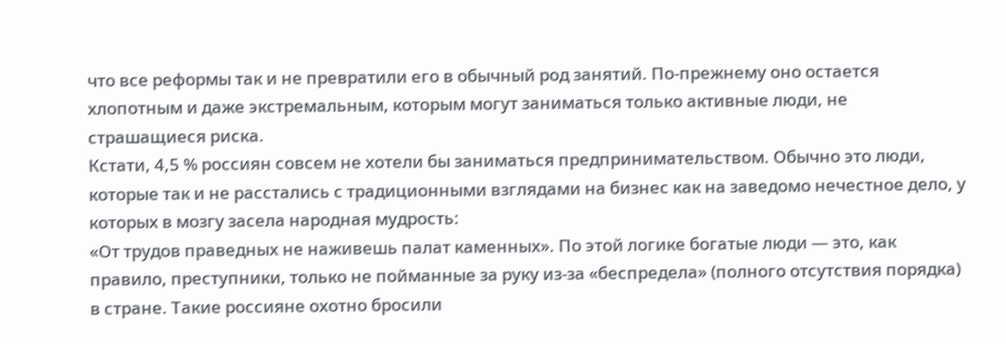что все реформы так и не превратили его в обычный род занятий. По-прежнему оно остается хлопотным и даже экстремальным, которым могут заниматься только активные люди, не страшащиеся риска.
Кстати, 4,5 % россиян совсем не хотели бы заниматься предпринимательством. Обычно это люди, которые так и не расстались с традиционными взглядами на бизнес как на заведомо нечестное дело, у которых в мозгу засела народная мудрость:
«От трудов праведных не наживешь палат каменных». По этой логике богатые люди — это, как правило, преступники, только не пойманные за руку из-за «беспредела» (полного отсутствия порядка) в стране. Такие россияне охотно бросили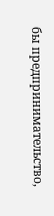бы предпринимательство,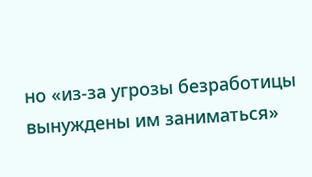но «из-за угрозы безработицы вынуждены им заниматься»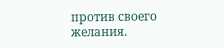против своего желания.